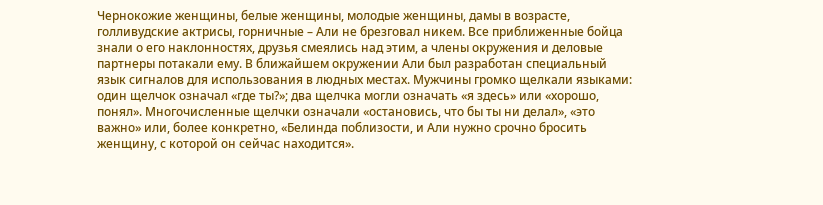Чернокожие женщины, белые женщины, молодые женщины, дамы в возрасте, голливудские актрисы, горничные – Али не брезговал никем. Все приближенные бойца знали о его наклонностях, друзья смеялись над этим, а члены окружения и деловые партнеры потакали ему. В ближайшем окружении Али был разработан специальный язык сигналов для использования в людных местах. Мужчины громко щелкали языками: один щелчок означал «где ты?»; два щелчка могли означать «я здесь» или «хорошо, понял». Многочисленные щелчки означали «остановись, что бы ты ни делал», «это важно» или, более конкретно, «Белинда поблизости, и Али нужно срочно бросить женщину, с которой он сейчас находится».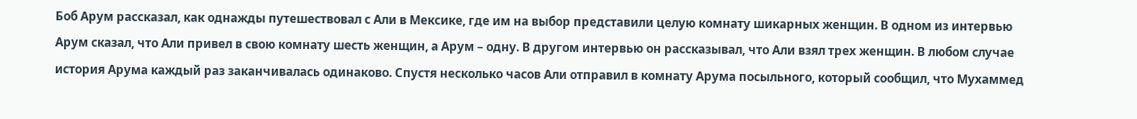Боб Арум рассказал, как однажды путешествовал с Али в Мексике, где им на выбор представили целую комнату шикарных женщин. В одном из интервью Арум сказал, что Али привел в свою комнату шесть женщин, а Арум – одну. В другом интервью он рассказывал, что Али взял трех женщин. В любом случае история Арума каждый раз заканчивалась одинаково. Спустя несколько часов Али отправил в комнату Арума посыльного, который сообщил, что Мухаммед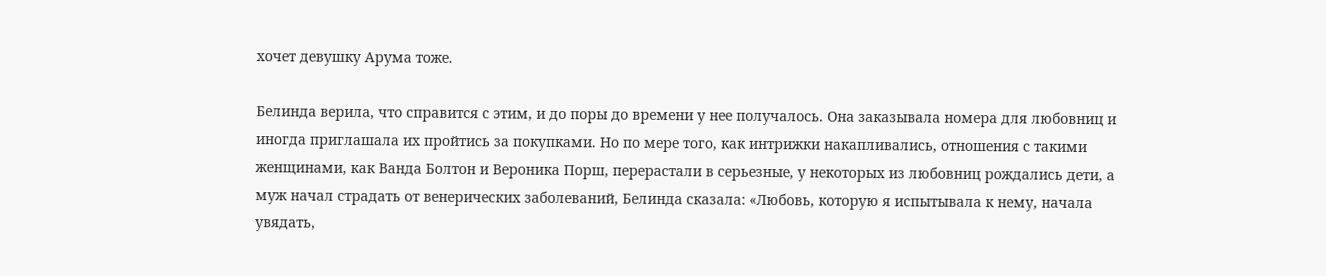хочет девушку Арума тоже.

Белинда верила, что справится с этим, и до поры до времени у нее получалось. Она заказывала номера для любовниц и иногда приглашала их пройтись за покупками. Но по мере того, как интрижки накапливались, отношения с такими женщинами, как Ванда Болтон и Вероника Порш, перерастали в серьезные, у некоторых из любовниц рождались дети, а муж начал страдать от венерических заболеваний, Белинда сказала: «Любовь, которую я испытывала к нему, начала увядать,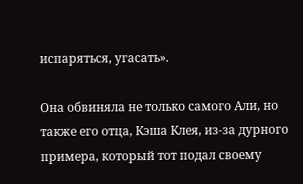испаряться, угасать».

Она обвиняла не только самого Али, но также его отца, Кэша Клея, из-за дурного примера, который тот подал своему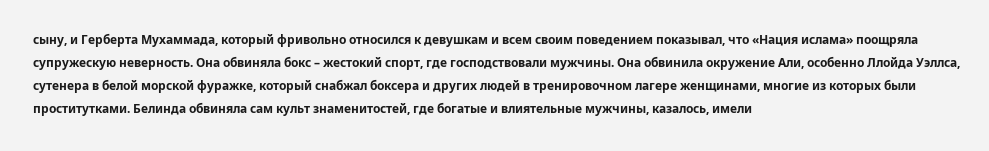сыну, и Герберта Мухаммада, который фривольно относился к девушкам и всем своим поведением показывал, что «Нация ислама» поощряла супружескую неверность. Она обвиняла бокс – жестокий спорт, где господствовали мужчины. Она обвинила окружение Али, особенно Ллойда Уэллса, сутенера в белой морской фуражке, который снабжал боксера и других людей в тренировочном лагере женщинами, многие из которых были проститутками. Белинда обвиняла сам культ знаменитостей, где богатые и влиятельные мужчины, казалось, имели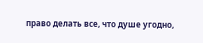право делать все, что душе угодно,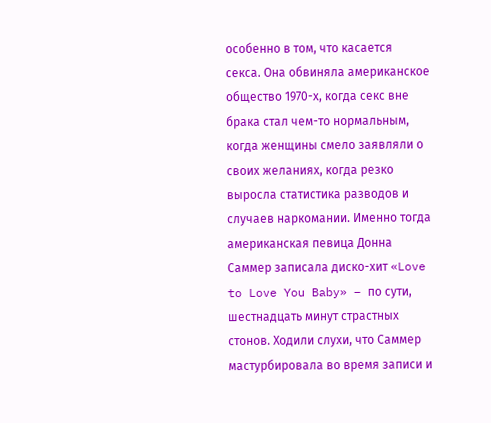особенно в том, что касается секса. Она обвиняла американское общество 1970-х, когда секс вне брака стал чем-то нормальным, когда женщины смело заявляли о своих желаниях, когда резко выросла статистика разводов и случаев наркомании. Именно тогда американская певица Донна Саммер записала диско-хит «Love to Love You Baby» – по сути, шестнадцать минут страстных стонов. Ходили слухи, что Саммер мастурбировала во время записи и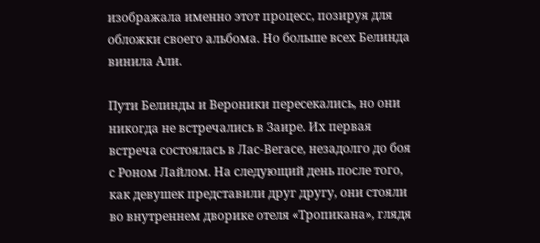изображала именно этот процесс, позируя для обложки своего альбома. Но больше всех Белинда винила Али.

Пути Белинды и Вероники пересекались, но они никогда не встречались в Заире. Их первая встреча состоялась в Лас-Вегасе, незадолго до боя с Роном Лайлом. На следующий день после того, как девушек представили друг другу, они стояли во внутреннем дворике отеля «Тропикана», глядя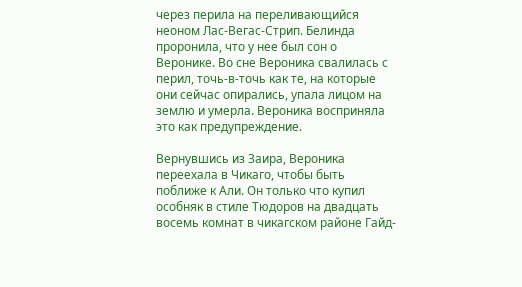через перила на переливающийся неоном Лас-Вегас-Стрип. Белинда проронила, что у нее был сон о Веронике. Во сне Вероника свалилась с перил, точь-в-точь как те, на которые они сейчас опирались, упала лицом на землю и умерла. Вероника восприняла это как предупреждение.

Вернувшись из Заира, Вероника переехала в Чикаго, чтобы быть поближе к Али. Он только что купил особняк в стиле Тюдоров на двадцать восемь комнат в чикагском районе Гайд-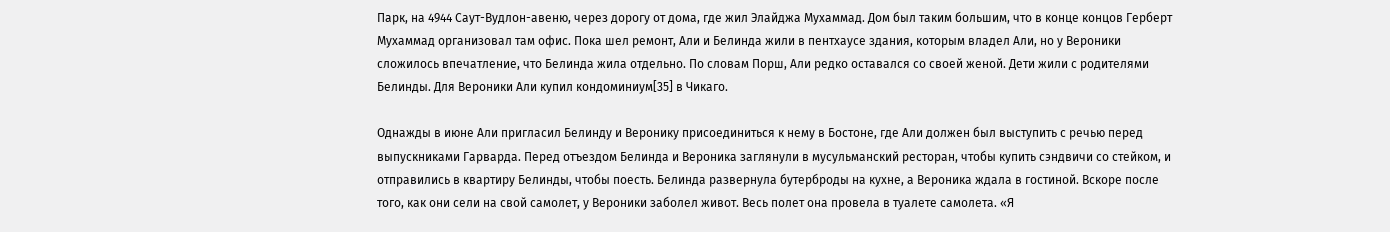Парк, на 4944 Саут-Вудлон-авеню, через дорогу от дома, где жил Элайджа Мухаммад. Дом был таким большим, что в конце концов Герберт Мухаммад организовал там офис. Пока шел ремонт, Али и Белинда жили в пентхаусе здания, которым владел Али, но у Вероники сложилось впечатление, что Белинда жила отдельно. По словам Порш, Али редко оставался со своей женой. Дети жили с родителями Белинды. Для Вероники Али купил кондоминиум[35] в Чикаго.

Однажды в июне Али пригласил Белинду и Веронику присоединиться к нему в Бостоне, где Али должен был выступить с речью перед выпускниками Гарварда. Перед отъездом Белинда и Вероника заглянули в мусульманский ресторан, чтобы купить сэндвичи со стейком, и отправились в квартиру Белинды, чтобы поесть. Белинда развернула бутерброды на кухне, а Вероника ждала в гостиной. Вскоре после того, как они сели на свой самолет, у Вероники заболел живот. Весь полет она провела в туалете самолета. «Я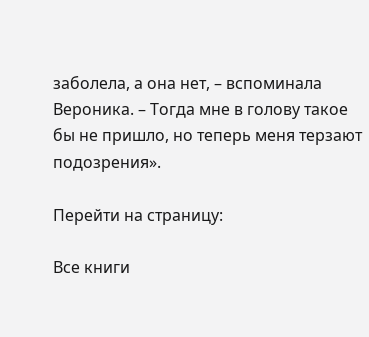заболела, а она нет, – вспоминала Вероника. – Тогда мне в голову такое бы не пришло, но теперь меня терзают подозрения».

Перейти на страницу:

Все книги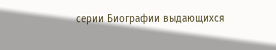серии Биографии выдающихся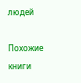людей

Похожие книги